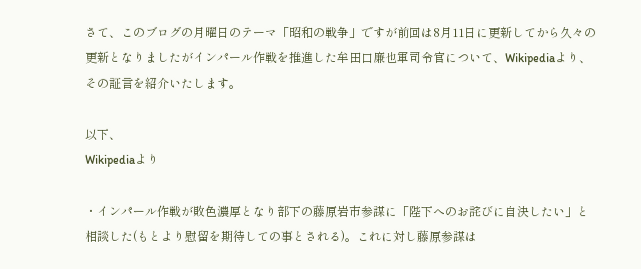さて、このブログの月曜日のテーマ「昭和の戦争」ですが前回は8月11日に更新してから久々の更新となりましたがインパール作戦を推進した牟田口廉也軍司令官について、Wikipediaより、その証言を紹介いたします。

以下、
Wikipediaより

・インパール作戦が敗色濃厚となり部下の藤原岩市参謀に「陛下へのお詫びに自決したい」と相談した(もとより慰留を期待しての事とされる)。これに対し藤原参謀は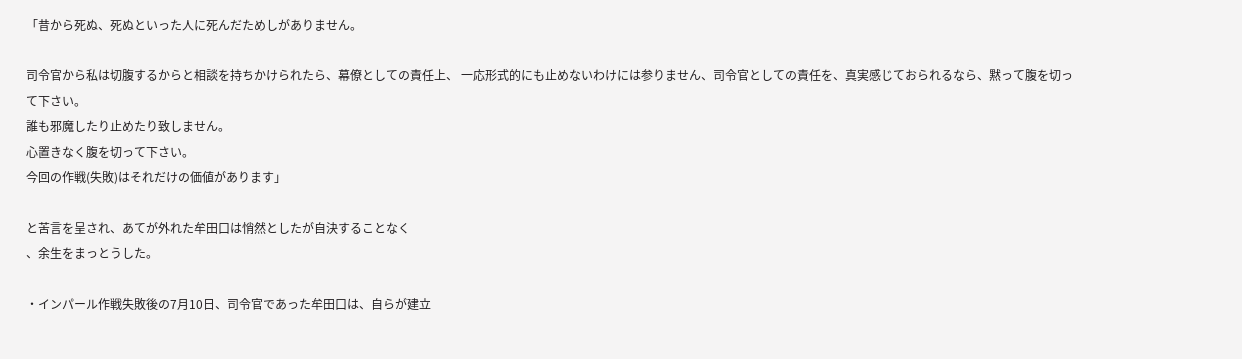「昔から死ぬ、死ぬといった人に死んだためしがありません。

司令官から私は切腹するからと相談を持ちかけられたら、幕僚としての責任上、 一応形式的にも止めないわけには参りません、司令官としての責任を、真実感じておられるなら、黙って腹を切って下さい。
誰も邪魔したり止めたり致しません。
心置きなく腹を切って下さい。
今回の作戦(失敗)はそれだけの価値があります」

と苦言を呈され、あてが外れた牟田口は悄然としたが自決することなく
、余生をまっとうした。

・インパール作戦失敗後の7月10日、司令官であった牟田口は、自らが建立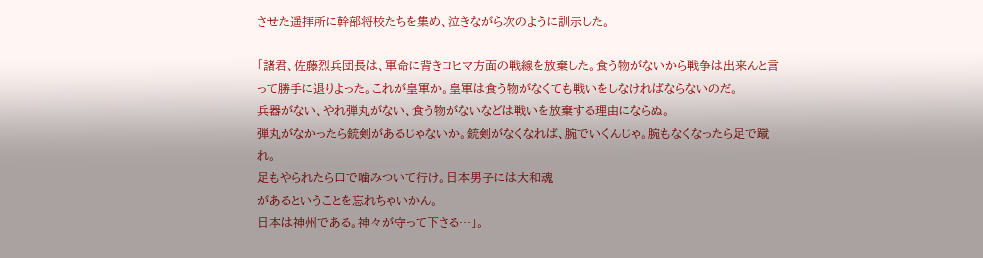させた遥拝所に幹部将校たちを集め、泣きながら次のように訓示した。

「諸君、佐藤烈兵団長は、軍命に背きコヒマ方面の戦線を放棄した。食う物がないから戦争は出来んと言って勝手に退りよった。これが皇軍か。皇軍は食う物がなくても戦いをしなければならないのだ。
兵器がない、やれ弾丸がない、食う物がないなどは戦いを放棄する理由にならぬ。
弾丸がなかったら銃剣があるじゃないか。銃剣がなくなれば、腕でいくんじゃ。腕もなくなったら足で蹴れ。
足もやられたら口で噛みついて行け。日本男子には大和魂
があるということを忘れちゃいかん。
日本は神州である。神々が守って下さる…」。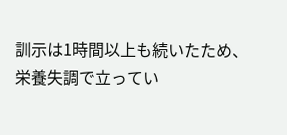訓示は1時間以上も続いたため、栄養失調で立ってい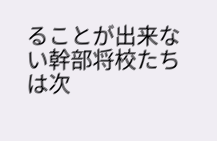ることが出来ない幹部将校たちは次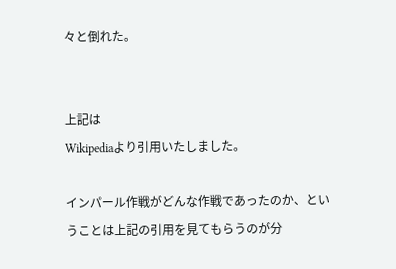々と倒れた。


上記は
Wikipediaより引用いたしました。

インパール作戦がどんな作戦であったのか、ということは上記の引用を見てもらうのが分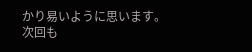かり易いように思います。
次回も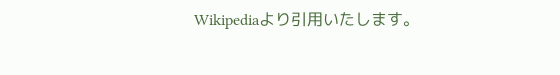Wikipediaより引用いたします。